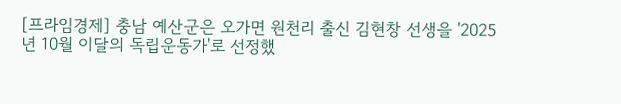[프라임경제] 충남 예산군은 오가면 원천리 출신 김현창 선생을 '2025년 10월 이달의 독립운동가'로 선정했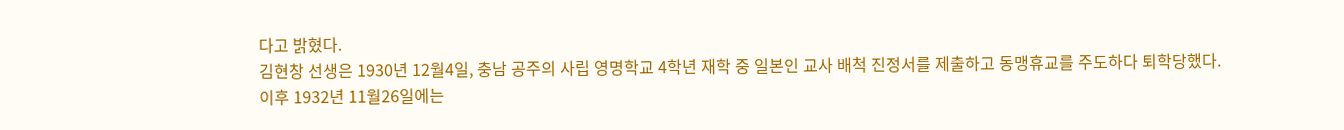다고 밝혔다.
김현창 선생은 1930년 12월4일, 충남 공주의 사립 영명학교 4학년 재학 중 일본인 교사 배척 진정서를 제출하고 동맹휴교를 주도하다 퇴학당했다.
이후 1932년 11월26일에는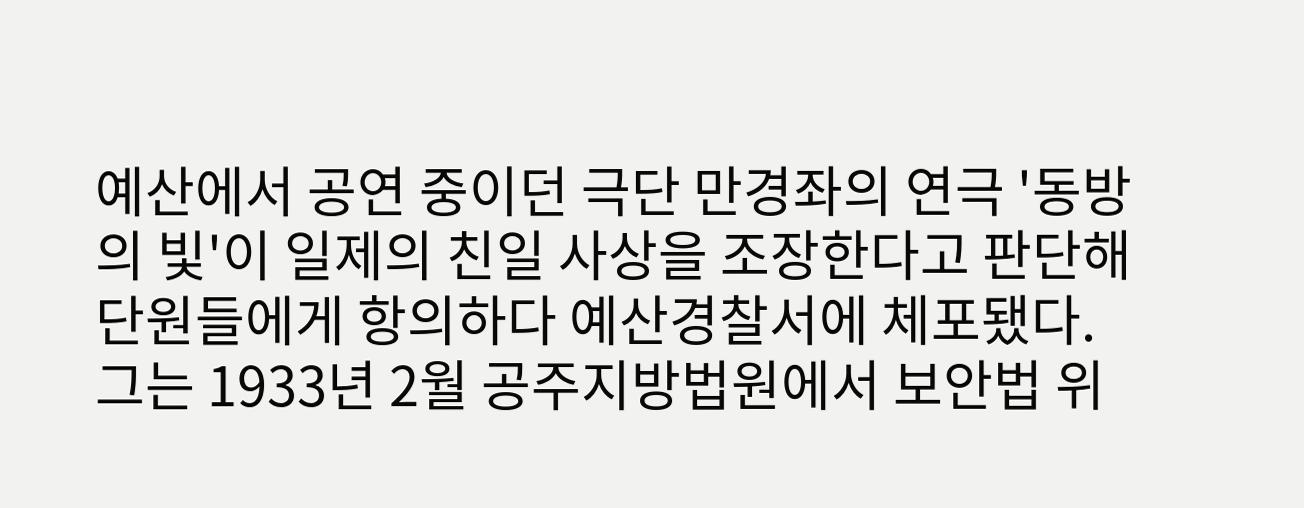예산에서 공연 중이던 극단 만경좌의 연극 '동방의 빛'이 일제의 친일 사상을 조장한다고 판단해 단원들에게 항의하다 예산경찰서에 체포됐다.
그는 1933년 2월 공주지방법원에서 보안법 위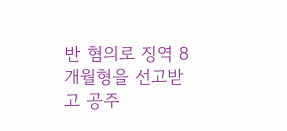반 혐의로 징역 8개월형을 선고받고 공주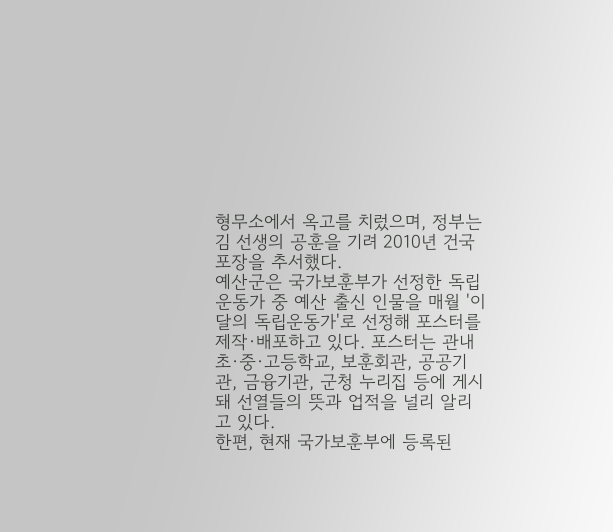형무소에서 옥고를 치렀으며, 정부는 김 선생의 공훈을 기려 2010년 건국포장을 추서했다.
예산군은 국가보훈부가 선정한 독립운동가 중 예산 출신 인물을 매월 '이달의 독립운동가'로 선정해 포스터를 제작·배포하고 있다. 포스터는 관내 초·중·고등학교, 보훈회관, 공공기관, 금융기관, 군청 누리집 등에 게시돼 선열들의 뜻과 업적을 널리 알리고 있다.
한편, 현재 국가보훈부에 등록된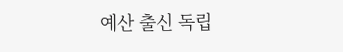예산 출신 독립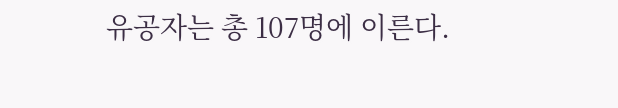유공자는 총 107명에 이른다.